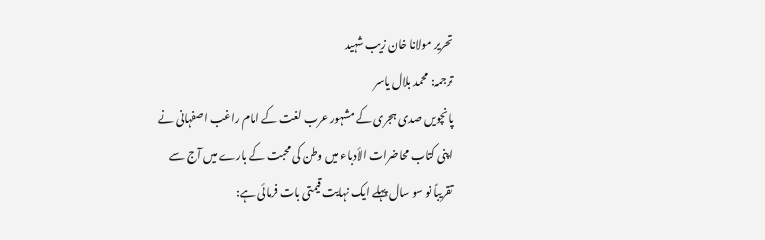تحریر مولانا خان زیب شہید
ترجمہ: محمد بلال یاسر
پانچویں صدی ہجری کے مشہور عرب لغت کے امام راغب اصفہانی نے اپنی کتاب محاضرات الأدباء میں وطن کی محبت کے بارے میں آج سے تقریباً نو سو سال پہلے ایک نہایت قیمتی بات فرمائی ہے: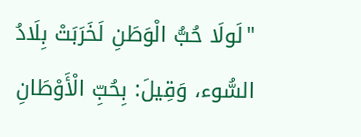"لَولَا حُبُّ الْوَطَنِ لَخَرَبَتْ بِلَادُ السُّوء، وَقِيلَ: بِحُبِّ الْأَوْطَانِ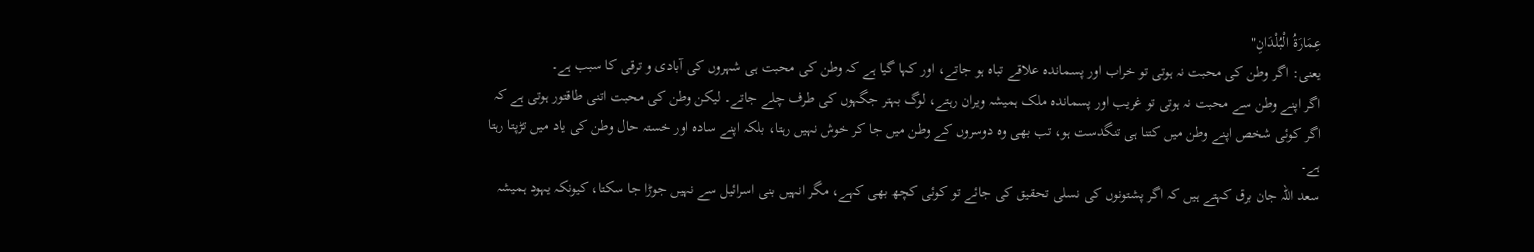عِمَارَةُ الْبُلْدَانِ"
یعنی: اگر وطن کی محبت نہ ہوتی تو خراب اور پسماندہ علاقے تباہ ہو جاتے، اور کہا گیا ہے کہ وطن کی محبت ہی شہروں کی آبادی و ترقی کا سبب ہے۔
اگر اپنے وطن سے محبت نہ ہوتی تو غریب اور پسماندہ ملک ہمیشہ ویران رہتے، لوگ بہتر جگہوں کی طرف چلے جاتے۔ لیکن وطن کی محبت اتنی طاقتور ہوتی ہے کہ اگر کوئی شخص اپنے وطن میں کتنا ہی تنگدست ہو، تب بھی وہ دوسروں کے وطن میں جا کر خوش نہیں رہتا، بلکہ اپنے سادہ اور خستہ حال وطن کی یاد میں تڑپتا رہتا ہے۔
سعد اللہ جان برق کہتے ہیں کہ اگر پشتونوں کی نسلی تحقیق کی جائے تو کوئی کچھ بھی کہے، مگر انہیں بنی اسرائیل سے نہیں جوڑا جا سکتا، کیونکہ یہود ہمیشہ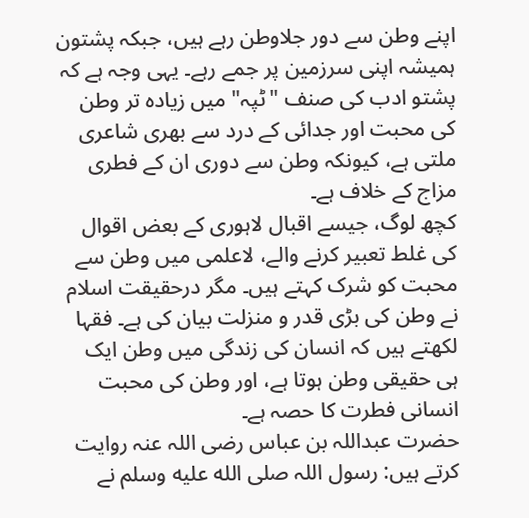اپنے وطن سے دور جلاوطن رہے ہیں، جبکہ پشتون ہمیشہ اپنی سرزمین پر جمے رہے۔ یہی وجہ ہے کہ پشتو ادب کی صنف "ٹپہ" میں زیادہ تر وطن کی محبت اور جدائی کے درد سے بھری شاعری ملتی ہے، کیونکہ وطن سے دوری ان کے فطری مزاج کے خلاف ہے۔
کچھ لوگ، جیسے اقبال لاہوری کے بعض اقوال کی غلط تعبیر کرنے والے، لاعلمی میں وطن سے محبت کو شرک کہتے ہیں۔ مگر درحقیقت اسلام نے وطن کی بڑی قدر و منزلت بیان کی ہے۔ فقہا لکھتے ہیں کہ انسان کی زندگی میں وطن ایک ہی حقیقی وطن ہوتا ہے، اور وطن کی محبت انسانی فطرت کا حصہ ہے۔
حضرت عبداللہ بن عباس رضی اللہ عنہ روایت کرتے ہیں: رسول اللہ صلى الله عليه وسلم نے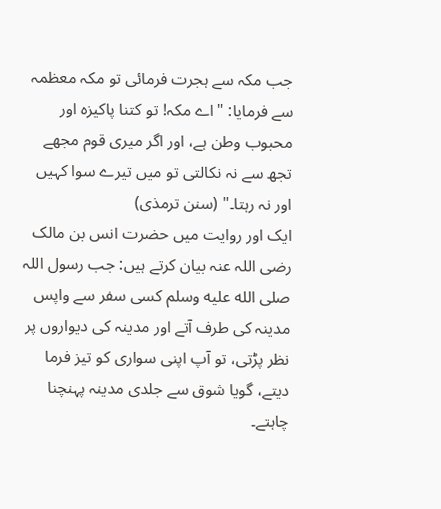جب مکہ سے ہجرت فرمائی تو مکہ معظمہ سے فرمایا: "اے مکہ! تو کتنا پاکیزہ اور محبوب وطن ہے، اور اگر میری قوم مجھے تجھ سے نہ نکالتی تو میں تیرے سوا کہیں اور نہ رہتا۔" (سنن ترمذی)
ایک اور روایت میں حضرت انس بن مالک رضی اللہ عنہ بیان کرتے ہیں: جب رسول اللہ صلى الله عليه وسلم کسی سفر سے واپس مدینہ کی طرف آتے اور مدینہ کی دیواروں پر نظر پڑتی، تو آپ اپنی سواری کو تیز فرما دیتے، گویا شوق سے جلدی مدینہ پہنچنا چاہتے۔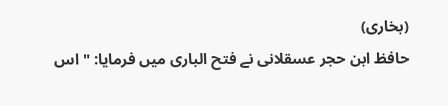(بخاری)
حافظ ابن حجر عسقلانی نے فتح الباری میں فرمایا: "اس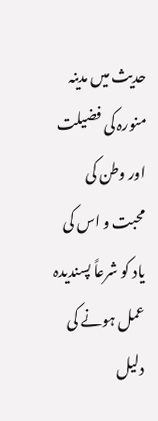حدیث میں مدینہ منورہ کی فضیلت اور وطن کی محبت و اس کی یاد کو شرعاً پسندیدہ عمل ہونے کی دلیل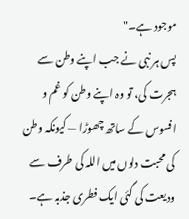موجود ہے۔"
پس ہر نبی نے جب اپنے وطن سے ہجرت کی، تو وہ اپنے وطن کو غم و افسوس کے ساتھ چھوڑا — کیونکہ وطن کی محبت دلوں میں اللہ کی طرف سے ودیعت کی گئی ایک فطری جذبہ ہے۔